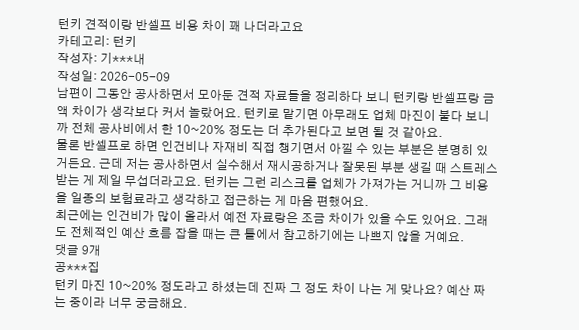턴키 견적이랑 반셀프 비용 차이 꽤 나더라고요
카테고리: 턴키
작성자: 기***내
작성일: 2026-05-09
남편이 그동안 공사하면서 모아둔 견적 자료들을 정리하다 보니 턴키랑 반셀프랑 금액 차이가 생각보다 커서 놀랐어요. 턴키로 맡기면 아무래도 업체 마진이 붙다 보니까 전체 공사비에서 한 10~20% 정도는 더 추가된다고 보면 될 것 같아요.
물론 반셀프로 하면 인건비나 자재비 직접 챙기면서 아낄 수 있는 부분은 분명히 있거든요. 근데 저는 공사하면서 실수해서 재시공하거나 잘못된 부분 생길 때 스트레스받는 게 제일 무섭더라고요. 턴키는 그런 리스크를 업체가 가져가는 거니까 그 비용을 일종의 보험료라고 생각하고 접근하는 게 마음 편했어요.
최근에는 인건비가 많이 올라서 예전 자료랑은 조금 차이가 있을 수도 있어요. 그래도 전체적인 예산 흐름 잡을 때는 큰 틀에서 참고하기에는 나쁘지 않을 거예요.
댓글 9개
공***집
턴키 마진 10~20% 정도라고 하셨는데 진짜 그 정도 차이 나는 게 맞나요? 예산 짜는 중이라 너무 궁금해요.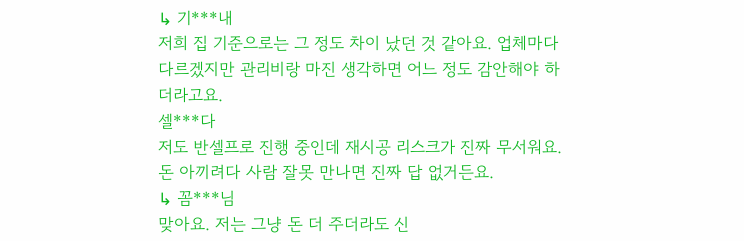↳ 기***내
저희 집 기준으로는 그 정도 차이 났던 것 같아요. 업체마다 다르겠지만 관리비랑 마진 생각하면 어느 정도 감안해야 하더라고요.
셀***다
저도 반셀프로 진행 중인데 재시공 리스크가 진짜 무서워요. 돈 아끼려다 사람 잘못 만나면 진짜 답 없거든요.
↳ 꼼***님
맞아요. 저는 그냥 돈 더 주더라도 신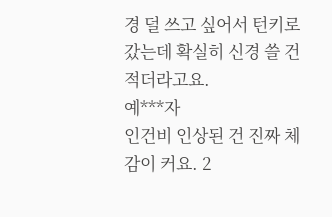경 덜 쓰고 싶어서 턴키로 갔는데 확실히 신경 쓸 건 적더라고요.
예***자
인건비 인상된 건 진짜 체감이 커요. 2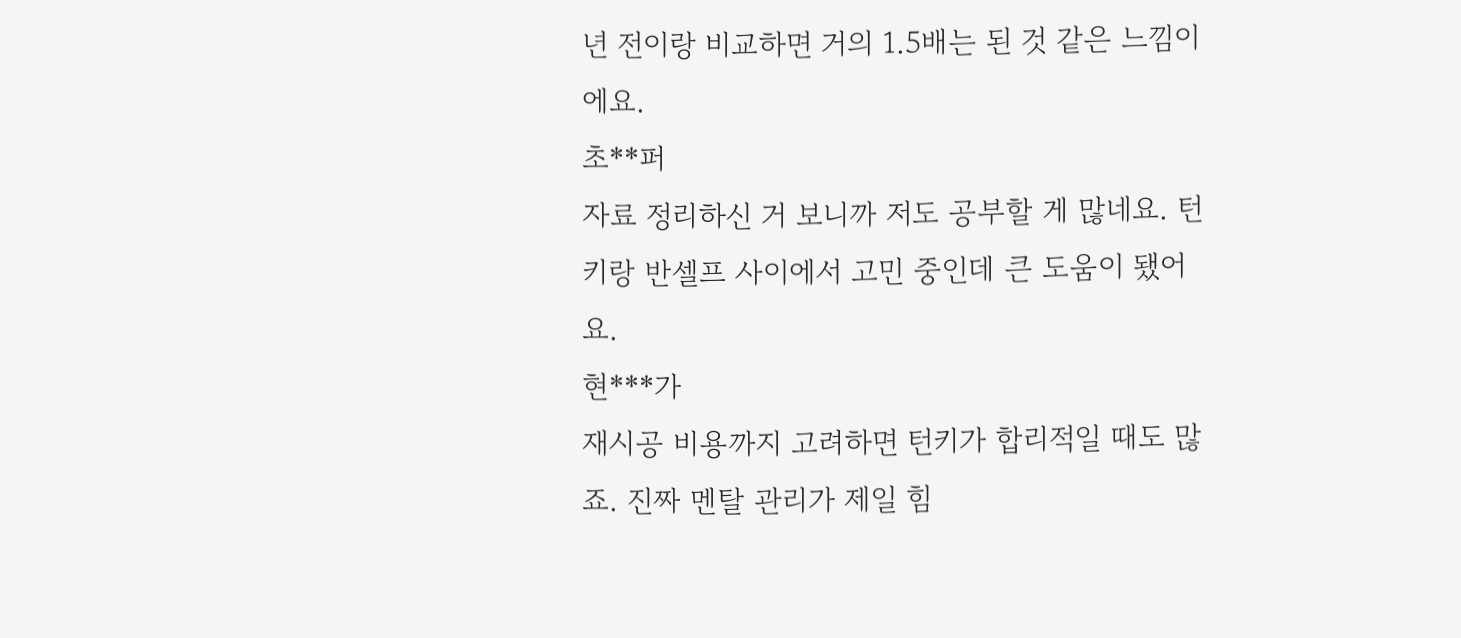년 전이랑 비교하면 거의 1.5배는 된 것 같은 느낌이에요.
초**퍼
자료 정리하신 거 보니까 저도 공부할 게 많네요. 턴키랑 반셀프 사이에서 고민 중인데 큰 도움이 됐어요.
현***가
재시공 비용까지 고려하면 턴키가 합리적일 때도 많죠. 진짜 멘탈 관리가 제일 힘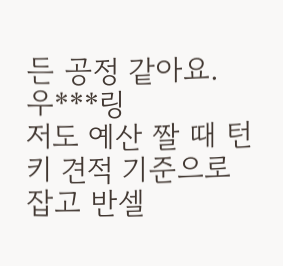든 공정 같아요.
우***링
저도 예산 짤 때 턴키 견적 기준으로 잡고 반셀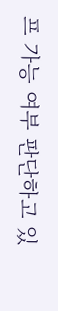프 가능 여부 판단하고 있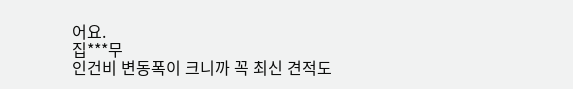어요.
집***무
인건비 변동폭이 크니까 꼭 최신 견적도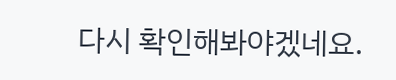다시 확인해봐야겠네요.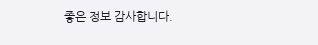좋은 정보 감사합니다.